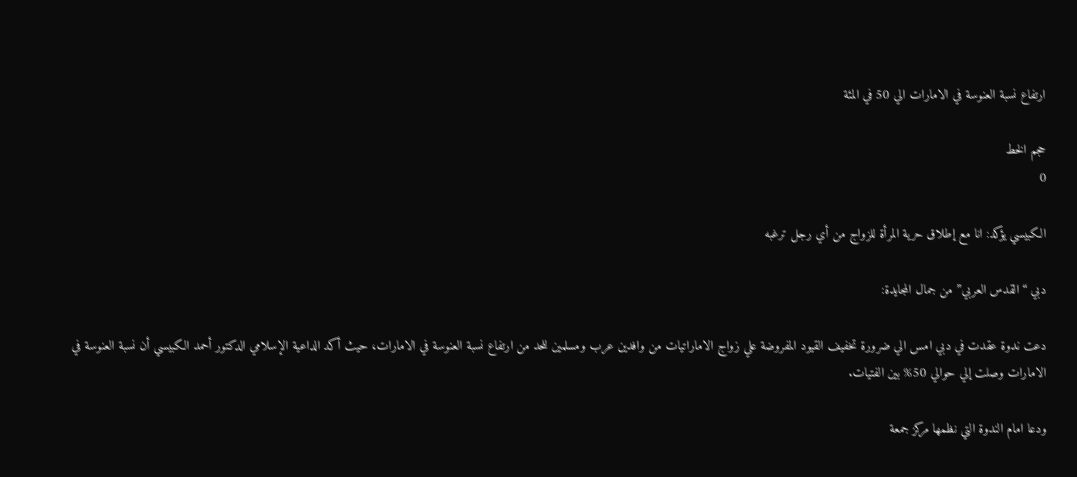ارتفاع نسبة العنوسة في الامارات الي 50 في المئة

حجم الخط
0

الكبيسي يؤكد: انا مع إطلاق حرية المرأة للزواج من أي رجل ترغبه

دبي “القدس العربي” من جمال المجايدة:

دعت ندوة عقدت في دبي امس الي ضرورة تخفيف القيود المفروضة علي زواج الاماراتيات من وافدين عرب ومسلمين للحد من ارتفاع نسبة العنوسة في الامارات، حيث أكد الداعية الإسلامي الدكتور أحمد الكبيسي أن نسبة العنوسة في الامارات وصلت إلي حوالي 50% بين الفتيات.

ودعا امام الندوة التي نظمها مركز جمعة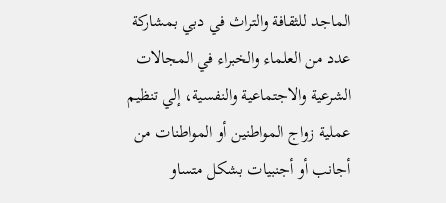الماجد للثقافة والتراث في دبي بمشاركة عدد من العلماء والخبراء في المجالات الشرعية والاجتماعية والنفسية، إلي تنظيم عملية زواج المواطنين أو المواطنات من أجانب أو أجنبيات بشكل متساو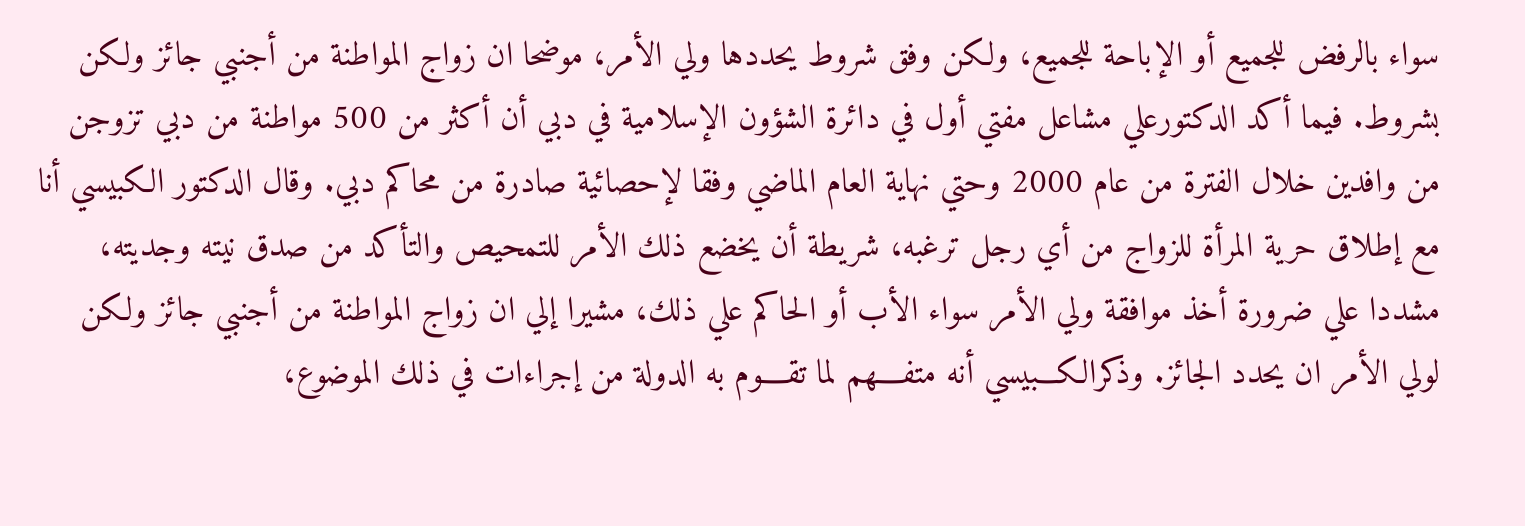سواء بالرفض للجميع أو الإباحة للجميع، ولكن وفق شروط يحددها ولي الأمر، موضحا ان زواج المواطنة من أجنبي جائز ولكن بشروط. فيما أكد الدكتورعلي مشاعل مفتي أول في دائرة الشؤون الإسلامية في دبي أن أكثر من 500 مواطنة من دبي تزوجن من وافدين خلال الفترة من عام 2000 وحتي نهاية العام الماضي وفقا لإحصائية صادرة من محاكم دبي. وقال الدكتور الكبيسي أنا مع إطلاق حرية المرأة للزواج من أي رجل ترغبه، شريطة أن يخضع ذلك الأمر للتمحيص والتأكد من صدق نيته وجديته، مشددا علي ضرورة أخذ موافقة ولي الأمر سواء الأب أو الحاكم علي ذلك، مشيرا إلي ان زواج المواطنة من أجنبي جائز ولكن لولي الأمر ان يحدد الجائز. وذكرالكـــبيسي أنه متفــــهم لما تقــــوم به الدولة من إجراءات في ذلك الموضوع،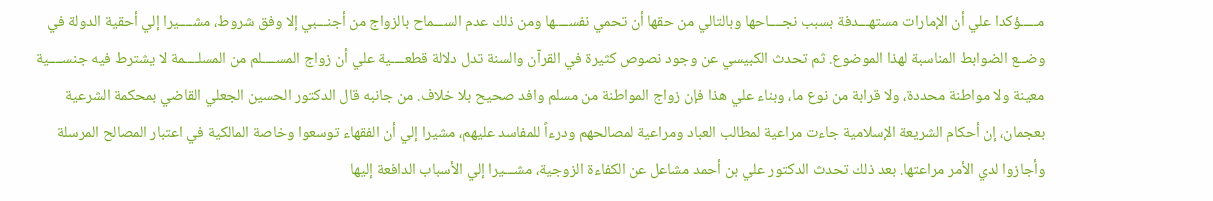مـــــؤكدا علي أن الإمارات مستهـــدفة بسبب نجــــاحها وبالتالي من حقها أن تحمي نفســــها ومن ذلك عدم الســـماح بالزواج من أجنـــبي إلا وفق شروط، مشــــيرا إلي أحقية الدولة في وضــع الضوابط المناسبة لهذا الموضوع. ثم تحدث الكبيسي عن وجود نصوص كثيرة في القرآن والسنة تدل دلالة قطعــــية علي أن زواج المســــلم من المسلــــمة لا يشترط فيه جنســــية معينة ولا مواطنة محددة، ولا قرابة من نوع ما، وبناء علي هذا فإن زواج المواطنة من مسلم وافد صحيح بلا خلاف. من جانبه قال الدكتور الحسين الجعلي القاضي بمحكمة الشرعية بعجمان، إن أحكام الشريعة الإسلامية جاءت مراعية لمطالب العباد ومراعية لمصالحهم ودرءاً للمفاسد عليهم، مشيرا إلي أن الفقهاء توسعوا وخاصة المالكية في اعتبار المصالح المرسلة وأجازوا لدي الأمر مراعتها. بعد ذلك تحدث الدكتور علي بن أحمد مشاعل عن الكفاءة الزوجية، مشـــيرا إلي الأسباب الدافعة إليها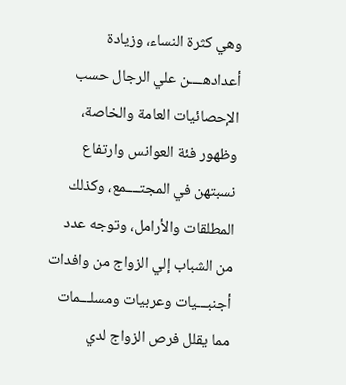وهي كثرة النساء، وزيادة أعدادهــــن علي الرجال حسب الإحصائيات العامة والخاصة، وظهور فئة العوانس وارتفاع نسبتهن في المجتــــمع، وكذلك المطلقات والأرامل، وتوجه عدد من الشباب إلي الزواج من وافدات أجنبـــيات وعربيات ومسلـــمات مما يقلل فرص الزواج لدي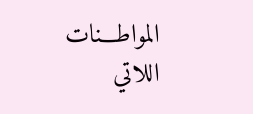المواطـــنات اللاتي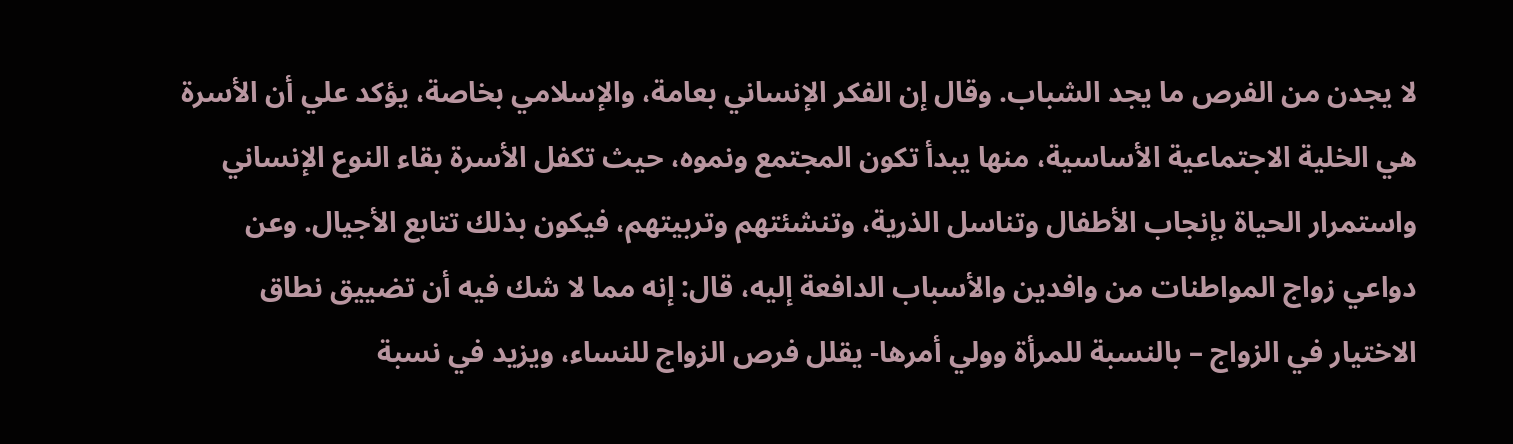لا يجدن من الفرص ما يجد الشباب. وقال إن الفكر الإنساني بعامة، والإسلامي بخاصة، يؤكد علي أن الأسرة هي الخلية الاجتماعية الأساسية، منها يبدأ تكون المجتمع ونموه، حيث تكفل الأسرة بقاء النوع الإنساني واستمرار الحياة بإنجاب الأطفال وتناسل الذرية، وتنشئتهم وتربيتهم، فيكون بذلك تتابع الأجيال. وعن دواعي زواج المواطنات من وافدين والأسباب الدافعة إليه، قال: إنه مما لا شك فيه أن تضييق نطاق الاختيار في الزواج – بالنسبة للمرأة وولي أمرها- يقلل فرص الزواج للنساء، ويزيد في نسبة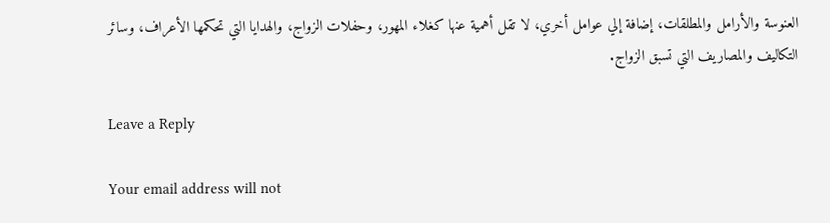العنوسة والأرامل والمطلقات، إضافة إلي عوامل أخري، لا تقل أهمية عنها كغلاء المهور، وحفلات الزواج، والهدايا التي تحكمها الأعراف، وسائر التكاليف والمصاريف التي تسبق الزواج.

Leave a Reply

Your email address will not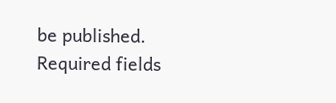be published. Required fields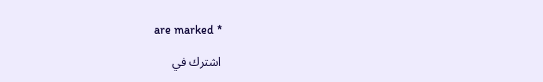are marked *

اشترك في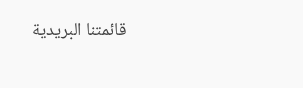قائمتنا البريدية